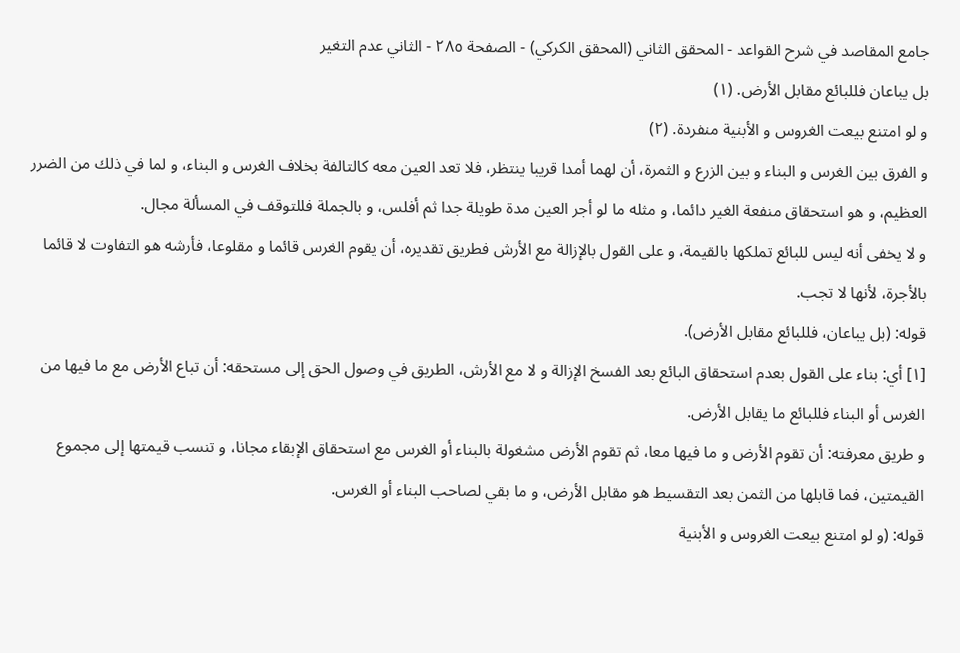جامع المقاصد في شرح القواعد - المحقق الثاني (المحقق الكركي) - الصفحة ٢٨٥ - الثاني عدم التغير
بل يباعان فللبائع مقابل الأرض. (١)
و لو امتنع بيعت الغروس و الأبنية منفردة. (٢)
و الفرق بين الغرس و البناء و بين الزرع و الثمرة، أن لهما أمدا قريبا ينتظر، فلا تعد العين معه كالتالفة بخلاف الغرس و البناء، و لما في ذلك من الضرر العظيم، و هو استحقاق منفعة الغير دائما، و مثله ما لو أجر العين مدة طويلة جدا ثم أفلس، و بالجملة فللتوقف في المسألة مجال.
و لا يخفى أنه ليس للبائع تملكها بالقيمة، و على القول بالإزالة مع الأرش فطريق تقديره، أن يقوم الغرس قائما و مقلوعا، فأرشه هو التفاوت لا قائما بالأجرة، لأنها لا تجب.
قوله: (بل يباعان، فللبائع مقابل الأرض).
[١] أي: بناء على القول بعدم استحقاق البائع بعد الفسخ الإزالة و لا مع الأرش، الطريق في وصول الحق إلى مستحقه: أن تباع الأرض مع ما فيها من الغرس أو البناء فللبائع ما يقابل الأرض.
و طريق معرفته: أن تقوم الأرض و ما فيها معا، ثم تقوم الأرض مشغولة بالبناء أو الغرس مع استحقاق الإبقاء مجانا، و تنسب قيمتها إلى مجموع القيمتين، فما قابلها من الثمن بعد التقسيط هو مقابل الأرض، و ما بقي لصاحب البناء أو الغرس.
قوله: (و لو امتنع بيعت الغروس و الأبنية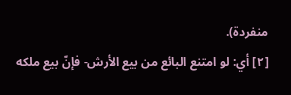منفردة).
[٢] أي: لو امتنع البائع من بيع الأرش- فإنّ بيع ملكه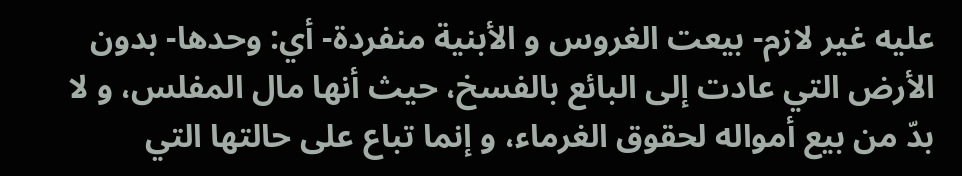عليه غير لازم- بيعت الغروس و الأبنية منفردة- أي: وحدها- بدون الأرض التي عادت إلى البائع بالفسخ، حيث أنها مال المفلس، و لا بدّ من بيع أمواله لحقوق الغرماء، و إنما تباع على حالتها التي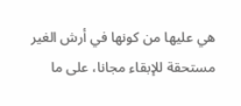هي عليها من كونها في أرش الغير مستحقة للإبقاء مجانا، على ما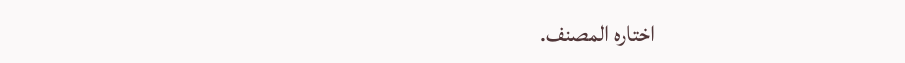اختاره المصنف.